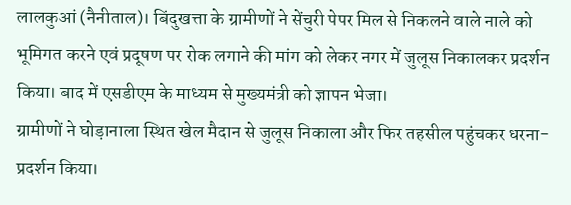लालकुआं (नैनीताल)। बिंदुखत्ता के ग्रामीणों ने सेंचुरी पेपर मिल से निकलने वाले नाले को भूमिगत करने एवं प्रदूषण पर रोक लगाने की मांग को लेकर नगर में जुलूस निकालकर प्रदर्शन किया। बाद में एसडीएम के माध्यम से मुख्यमंत्री को ज्ञापन भेजा।
ग्रामीणों ने घोड़ानाला स्थित खेल मैदान से जुलूस निकाला और फिर तहसील पहुंचकर धरना-प्रदर्शन किया।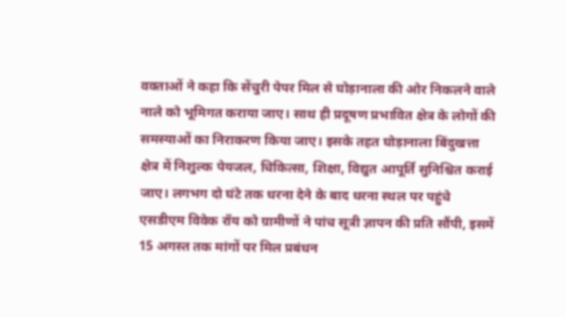वक्ताओं ने कहा कि सेंचुरी पेपर मिल से घोड़ानाला की ओर निकलने वाले नाले को भूमिगत कराया जाए। साथ ही प्रदूषण प्रभावित क्षेत्र के लोगों की समस्याओं का निराकरण किया जाए। इसके तहत घोड़ानाला बिंदुखत्ता क्षेत्र में निशुल्क पेयजल, चिकित्सा, शिक्षा, विद्युत आपूर्ति सुनिश्चित कराई जाए। लगभग दो घंटे तक धरना देने के बाद धरना स्थल पर पहुंचे एसडीएम विवेक रॉय को ग्रामीणों ने पांच सूत्री ज्ञापन की प्रति सौंपी, इसमें 15 अगस्त तक मांगों पर मिल प्रबंधन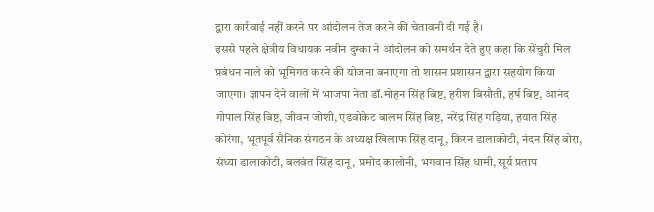द्वारा कार्रवाई नहीं करने पर आंदोलन तेज करने की चेतावनी दी गई है।
इससे पहले क्षेत्रीय विधायक नवीन दुम्का ने आंदोलन को समर्थन देते हुए कहा कि सेंचुरी मिल प्रबंधन नाले को भूमिगत करने की योजना बनाएगा तो शासन प्रशासन द्वारा सहयोग किया जाएगा। ज्ञापन देने वालों में भाजपा नेता डॉ.मोहन सिंह बिष्ट, हरीश बिसौती, हर्ष बिष्ट, आनंद गोपाल सिंह बिष्ट, जीवन जोशी, एडवोकेट बालम सिंह बिष्ट, नरेंद्र सिंह गड़िया, हयात सिंह कोरंगा, भूतपूर्व सैनिक संगठन के अध्यक्ष खिलाफ सिंह दानू, किरन डालाकोटी, नंदन सिंह बोरा, संध्या डालाकोटी, बलवंत सिंह दानू, प्रमोद कालोनी, भगवान सिंह धामी, सूर्य प्रताप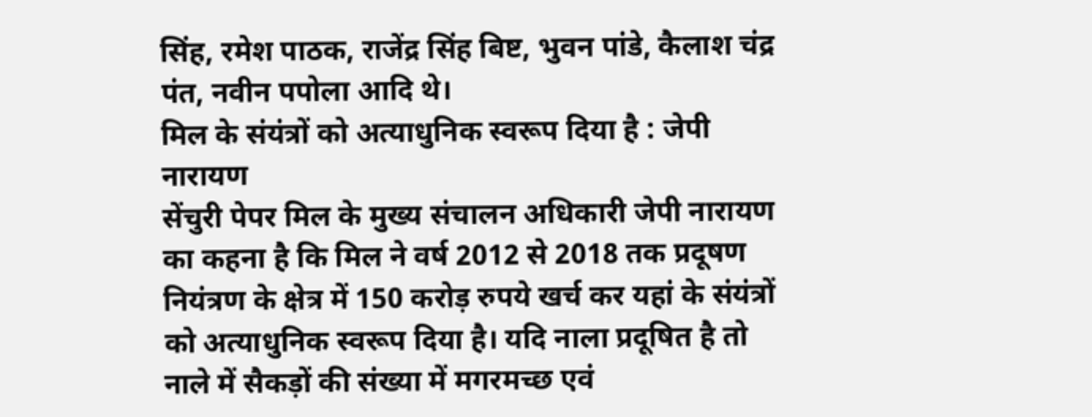सिंह, रमेश पाठक, राजेंद्र सिंह बिष्ट, भुवन पांडे, कैलाश चंद्र पंत, नवीन पपोला आदि थे।
मिल के संयंत्रों को अत्याधुनिक स्वरूप दिया है : जेपी नारायण
सेंचुरी पेपर मिल के मुख्य संचालन अधिकारी जेपी नारायण का कहना है कि मिल ने वर्ष 2012 से 2018 तक प्रदूषण नियंत्रण के क्षेत्र में 150 करोड़ रुपये खर्च कर यहां के संयंत्रों को अत्याधुनिक स्वरूप दिया है। यदि नाला प्रदूषित है तो नाले में सैकड़ों की संख्या में मगरमच्छ एवं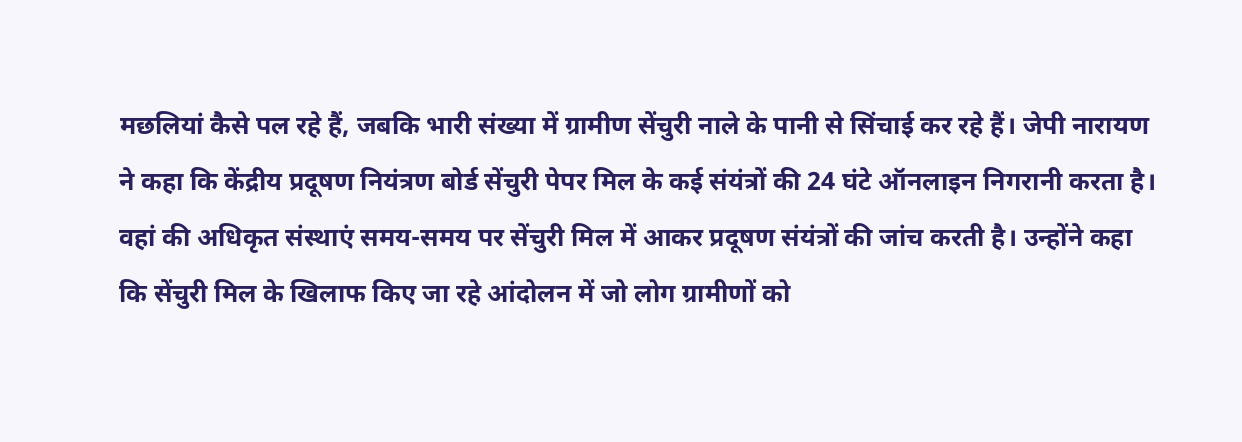मछलियां कैसे पल रहे हैं, जबकि भारी संख्या में ग्रामीण सेंचुरी नाले के पानी से सिंचाई कर रहे हैं। जेपी नारायण ने कहा कि केंद्रीय प्रदूषण नियंत्रण बोर्ड सेंचुरी पेपर मिल के कई संयंत्रों की 24 घंटे ऑनलाइन निगरानी करता है। वहां की अधिकृत संस्थाएं समय-समय पर सेंचुरी मिल में आकर प्रदूषण संयंत्रों की जांच करती है। उन्होंने कहा कि सेंचुरी मिल के खिलाफ किए जा रहे आंदोलन में जो लोग ग्रामीणों को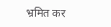भ्रमित कर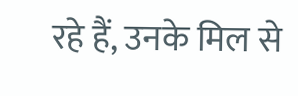रहे हैं, उनके मिल से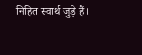निहित स्वार्थ जुड़े हैं।